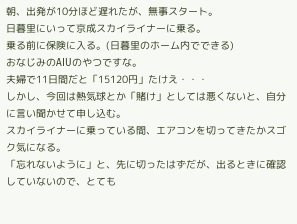朝、出発が10分ほど遅れたが、無事スタート。
日暮里にいって京成スカイライナーに乗る。
乗る前に保険に入る。(日暮里のホーム内でできる)
おなじみのAIUのやつですな。
夫婦で11日間だと「15120円」たけえ・・・
しかし、今回は熱気球とか「賭け」としては悪くないと、自分に言い聞かせて申し込む。
スカイライナーに乗っている間、エアコンを切ってきたかスゴク気になる。
「忘れないように」と、先に切ったはずだが、出るときに確認していないので、とても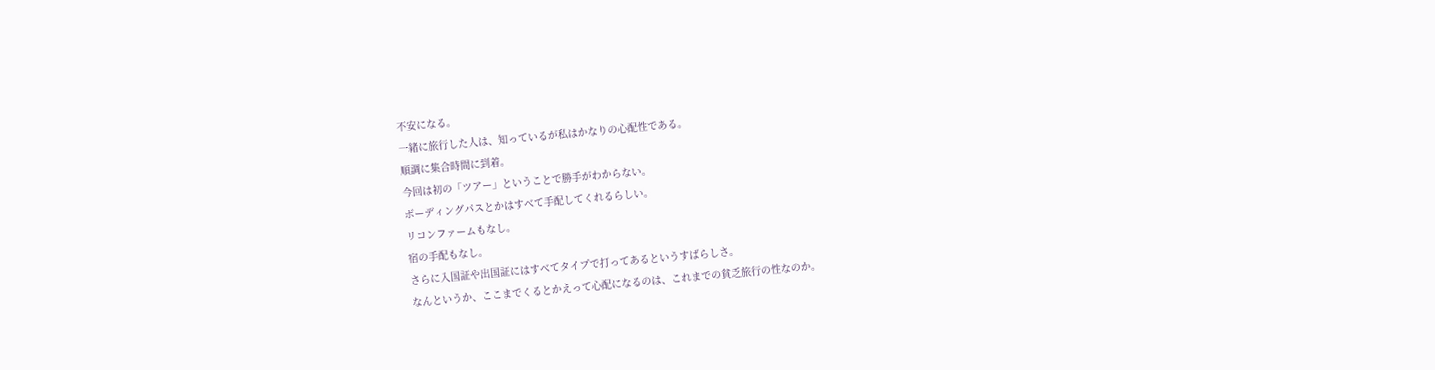不安になる。
一緒に旅行した人は、知っているが私はかなりの心配性である。
順調に集合時間に到着。
今回は初の「ツアー」ということで勝手がわからない。
ボーディングパスとかはすべて手配してくれるらしい。
リコンファームもなし。
宿の手配もなし。
さらに入国証や出国証にはすべてタイプで打ってあるというすばらしさ。
なんというか、ここまでくるとかえって心配になるのは、これまでの貧乏旅行の性なのか。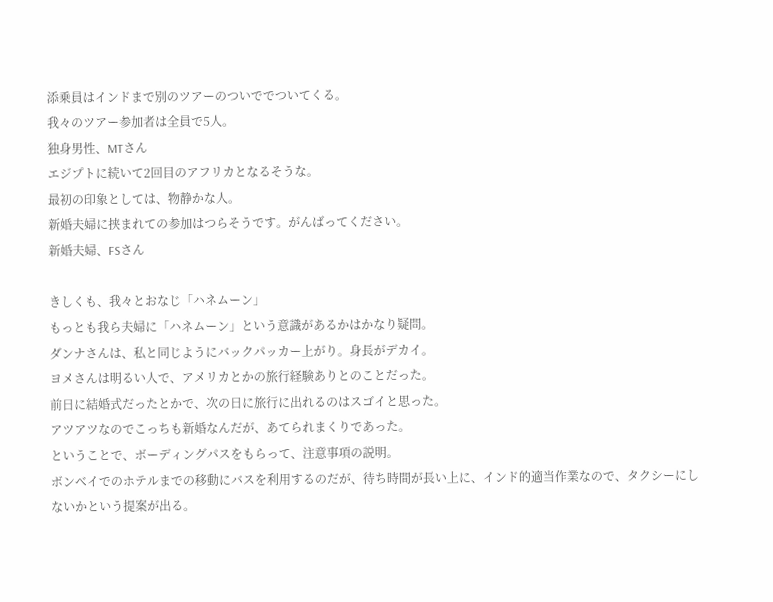添乗員はインドまで別のツアーのついででついてくる。
我々のツアー参加者は全員で5人。
独身男性、MTさん
エジプトに続いて2回目のアフリカとなるそうな。
最初の印象としては、物静かな人。
新婚夫婦に挟まれての参加はつらそうです。がんばってください。
新婚夫婦、FSさん

きしくも、我々とおなじ「ハネムーン」
もっとも我ら夫婦に「ハネムーン」という意識があるかはかなり疑問。
ダンナさんは、私と同じようにバックパッカー上がり。身長がデカイ。
ヨメさんは明るい人で、アメリカとかの旅行経験ありとのことだった。
前日に結婚式だったとかで、次の日に旅行に出れるのはスゴイと思った。
アツアツなのでこっちも新婚なんだが、あてられまくりであった。
ということで、ボーディングパスをもらって、注意事項の説明。
ボンベイでのホテルまでの移動にバスを利用するのだが、待ち時間が長い上に、インド的適当作業なので、タクシーにしないかという提案が出る。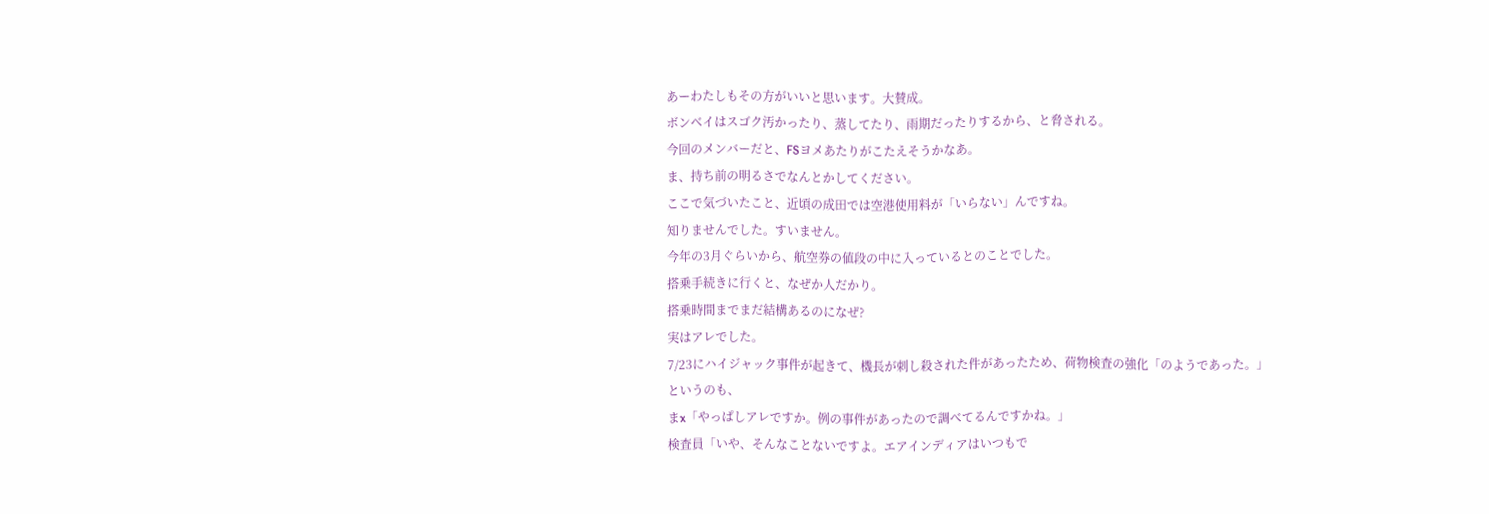あーわたしもその方がいいと思います。大賛成。
ボンベイはスゴク汚かったり、蒸してたり、雨期だったりするから、と脅される。
今回のメンバーだと、FSヨメあたりがこたえそうかなあ。
ま、持ち前の明るさでなんとかしてください。
ここで気づいたこと、近頃の成田では空港使用料が「いらない」んですね。
知りませんでした。すいません。
今年の3月ぐらいから、航空券の値段の中に入っているとのことでした。
搭乗手続きに行くと、なぜか人だかり。
搭乗時間までまだ結構あるのになぜ?
実はアレでした。
7/23にハイジャック事件が起きて、機長が刺し殺された件があったため、荷物検査の強化「のようであった。」
というのも、
まx「やっぱしアレですか。例の事件があったので調べてるんですかね。」
検査員「いや、そんなことないですよ。エアインディアはいつもで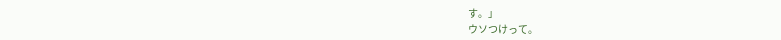す。」
ウソつけって。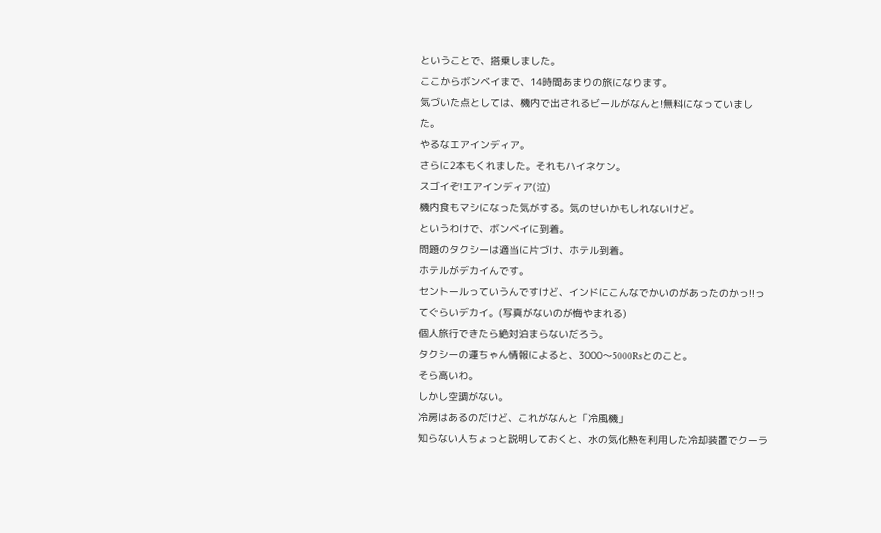ということで、搭乗しました。
ここからボンベイまで、14時間あまりの旅になります。
気づいた点としては、機内で出されるビールがなんと!無料になっていました。
やるなエアインディア。
さらに2本もくれました。それもハイネケン。
スゴイぞ!エアインディア(泣)
機内食もマシになった気がする。気のせいかもしれないけど。
というわけで、ボンベイに到着。
問題のタクシーは適当に片づけ、ホテル到着。
ホテルがデカイんです。
セントールっていうんですけど、インドにこんなでかいのがあったのかっ!!ってぐらいデカイ。(写真がないのが悔やまれる)
個人旅行できたら絶対泊まらないだろう。
タクシーの運ちゃん情報によると、3000〜5000Rsとのこと。
そら高いわ。
しかし空調がない。
冷房はあるのだけど、これがなんと「冷風機」
知らない人ちょっと説明しておくと、水の気化熱を利用した冷却装置でクーラ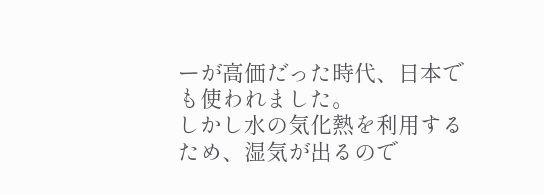ーが高価だった時代、日本でも使われました。
しかし水の気化熱を利用するため、湿気が出るので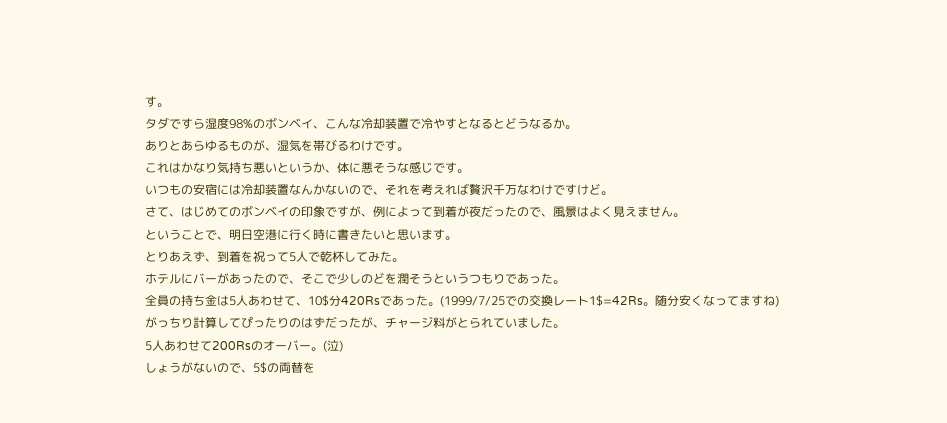す。
タダですら湿度98%のボンベイ、こんな冷却装置で冷やすとなるとどうなるか。
ありとあらゆるものが、湿気を帯びるわけです。
これはかなり気持ち悪いというか、体に悪そうな感じです。
いつもの安宿には冷却装置なんかないので、それを考えれば贅沢千万なわけですけど。
さて、はじめてのボンベイの印象ですが、例によって到着が夜だったので、風景はよく見えません。
ということで、明日空港に行く時に書きたいと思います。
とりあえず、到着を祝って5人で乾杯してみた。
ホテルにバーがあったので、そこで少しのどを潤そうというつもりであった。
全員の持ち金は5人あわせて、10$分420Rsであった。(1999/7/25での交換レート1$=42Rs。随分安くなってますね)
がっちり計算してぴったりのはずだったが、チャージ料がとられていました。
5人あわせて200Rsのオーバー。(泣)
しょうがないので、5$の両替を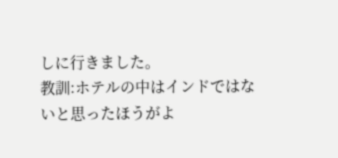しに行きました。
教訓:ホテルの中はインドではないと思ったほうがよ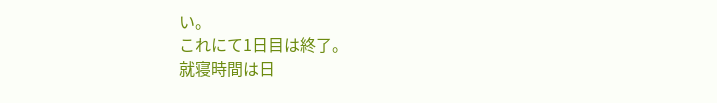い。
これにて1日目は終了。
就寝時間は日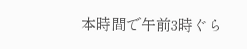本時間で午前3時ぐら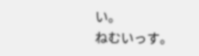い。
ねむいっす。